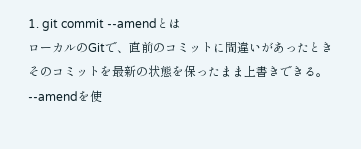1. git commit --amendとは
ローカルのGitで、直前のコミットに間違いがあったとき
そのコミットを最新の状態を保ったまま上書きできる。
--amendを使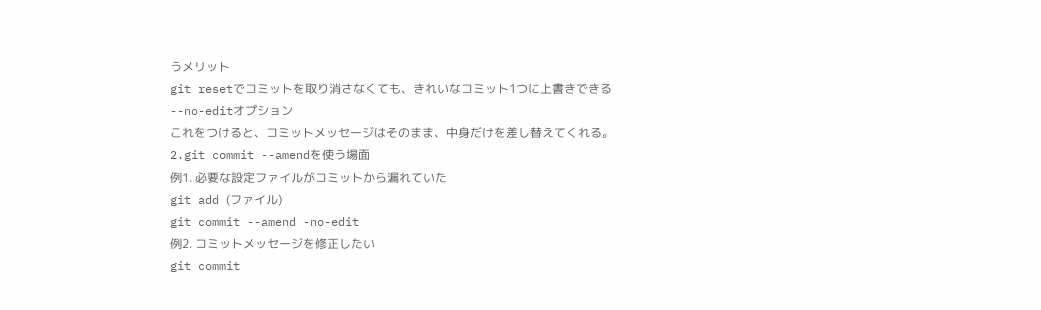うメリット
git resetでコミットを取り消さなくても、きれいなコミット1つに上書きできる
--no-editオプション
これをつけると、コミットメッセージはそのまま、中身だけを差し替えてくれる。
2.git commit --amendを使う場面
例1. 必要な設定ファイルがコミットから漏れていた
git add (ファイル)
git commit --amend -no-edit
例2. コミットメッセージを修正したい
git commit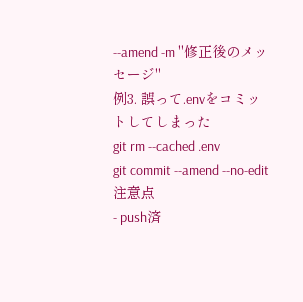--amend -m "修正後のメッセージ"
例3. 誤って.envをコミットしてしまった
git rm --cached .env
git commit --amend --no-edit
注意点
- push済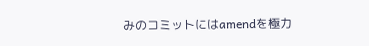みのコミットにはamendを極力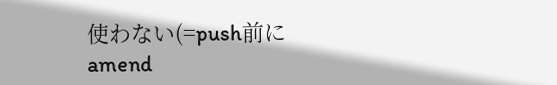使わない(=push前にamend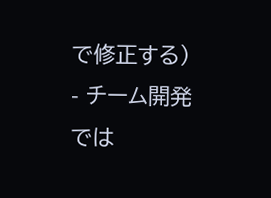で修正する)
- チーム開発では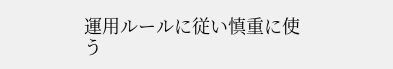運用ルールに従い慎重に使う